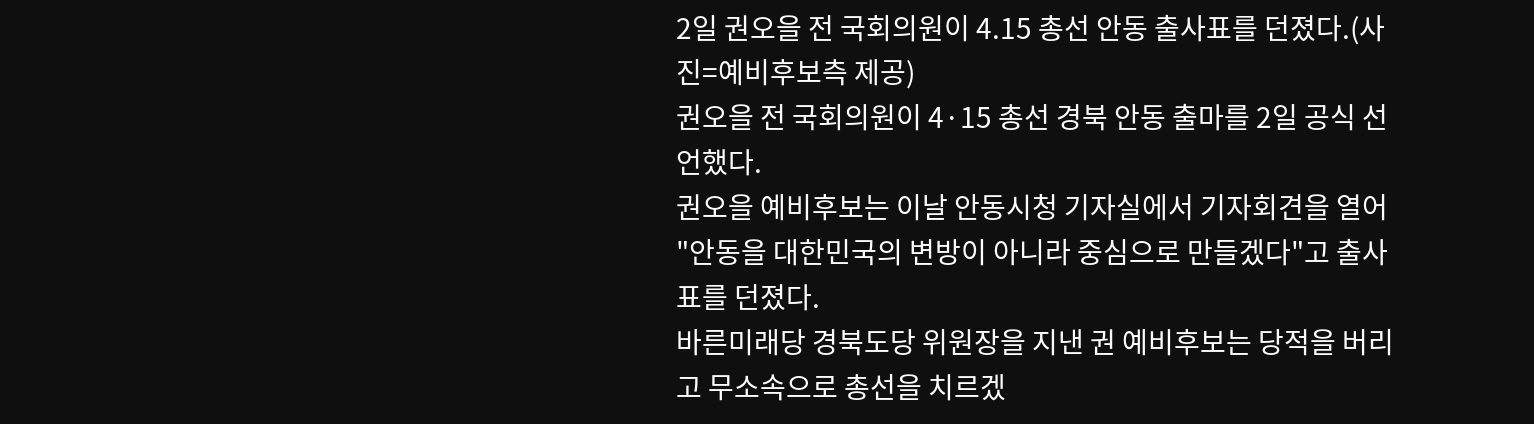2일 권오을 전 국회의원이 4.15 총선 안동 출사표를 던졌다.(사진=예비후보측 제공)
권오을 전 국회의원이 4·15 총선 경북 안동 출마를 2일 공식 선언했다.
권오을 예비후보는 이날 안동시청 기자실에서 기자회견을 열어 "안동을 대한민국의 변방이 아니라 중심으로 만들겠다"고 출사표를 던졌다.
바른미래당 경북도당 위원장을 지낸 권 예비후보는 당적을 버리고 무소속으로 총선을 치르겠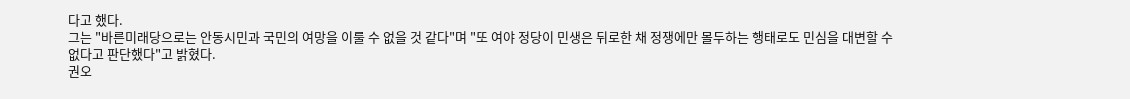다고 했다.
그는 "바른미래당으로는 안동시민과 국민의 여망을 이룰 수 없을 것 같다"며 "또 여야 정당이 민생은 뒤로한 채 정쟁에만 몰두하는 행태로도 민심을 대변할 수 없다고 판단했다"고 밝혔다.
권오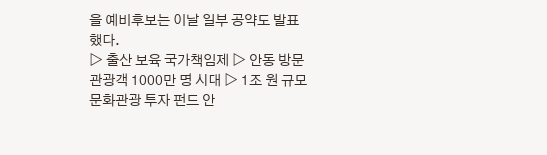을 예비후보는 이날 일부 공약도 발표했다.
▷ 출산 보육 국가책임제 ▷ 안동 방문 관광객 1000만 명 시대 ▷ 1조 원 규모 문화관광 투자 펀드 안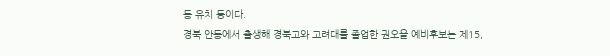동 유치 등이다.
경북 안동에서 출생해 경북고와 고려대를 졸업한 권오을 예비후보는 제15,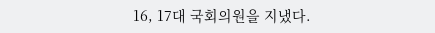16, 17대 국회의원을 지냈다.